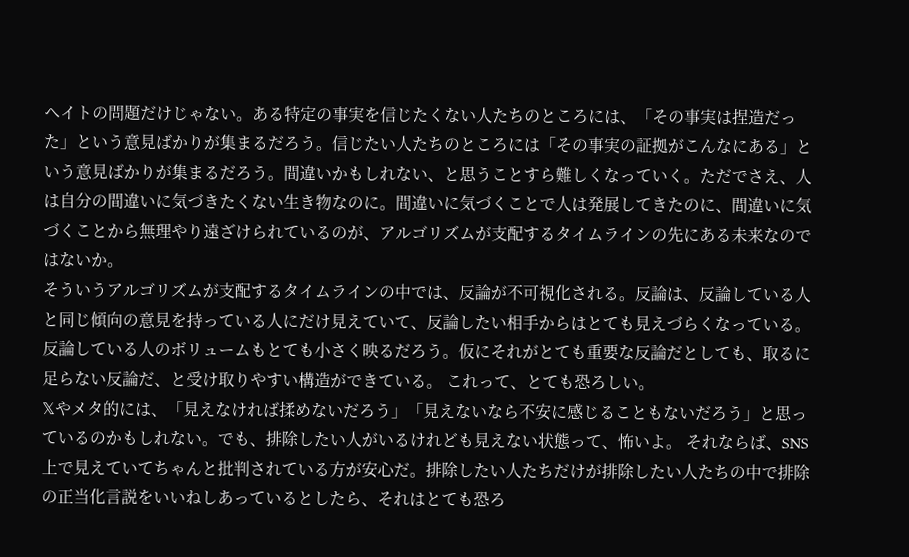ヘイトの問題だけじゃない。ある特定の事実を信じたくない人たちのところには、「その事実は捏造だった」という意見ばかりが集まるだろう。信じたい人たちのところには「その事実の証拠がこんなにある」という意見ばかりが集まるだろう。間違いかもしれない、と思うことすら難しくなっていく。ただでさえ、人は自分の間違いに気づきたくない生き物なのに。間違いに気づくことで人は発展してきたのに、間違いに気づくことから無理やり遠ざけられているのが、アルゴリズムが支配するタイムラインの先にある未来なのではないか。
そういうアルゴリズムが支配するタイムラインの中では、反論が不可視化される。反論は、反論している人と同じ傾向の意見を持っている人にだけ見えていて、反論したい相手からはとても見えづらくなっている。反論している人のボリュームもとても小さく映るだろう。仮にそれがとても重要な反論だとしても、取るに足らない反論だ、と受け取りやすい構造ができている。 これって、とても恐ろしい。
𝕏やメタ的には、「見えなければ揉めないだろう」「見えないなら不安に感じることもないだろう」と思っているのかもしれない。でも、排除したい人がいるけれども見えない状態って、怖いよ。 それならば、SNS上で見えていてちゃんと批判されている方が安心だ。排除したい人たちだけが排除したい人たちの中で排除の正当化言説をいいねしあっているとしたら、それはとても恐ろ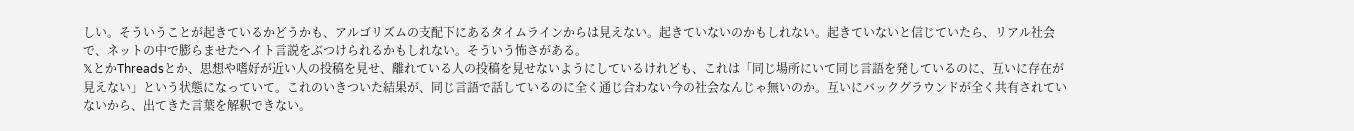しい。そういうことが起きているかどうかも、アルゴリズムの支配下にあるタイムラインからは見えない。起きていないのかもしれない。起きていないと信じていたら、リアル社会で、ネットの中で膨らませたヘイト言説をぶつけられるかもしれない。そういう怖さがある。
𝕏とかThreadsとか、思想や嗜好が近い人の投稿を見せ、離れている人の投稿を見せないようにしているけれども、これは「同じ場所にいて同じ言語を発しているのに、互いに存在が見えない」という状態になっていて。これのいきついた結果が、同じ言語で話しているのに全く通じ合わない今の社会なんじゃ無いのか。互いにバックグラウンドが全く共有されていないから、出てきた言葉を解釈できない。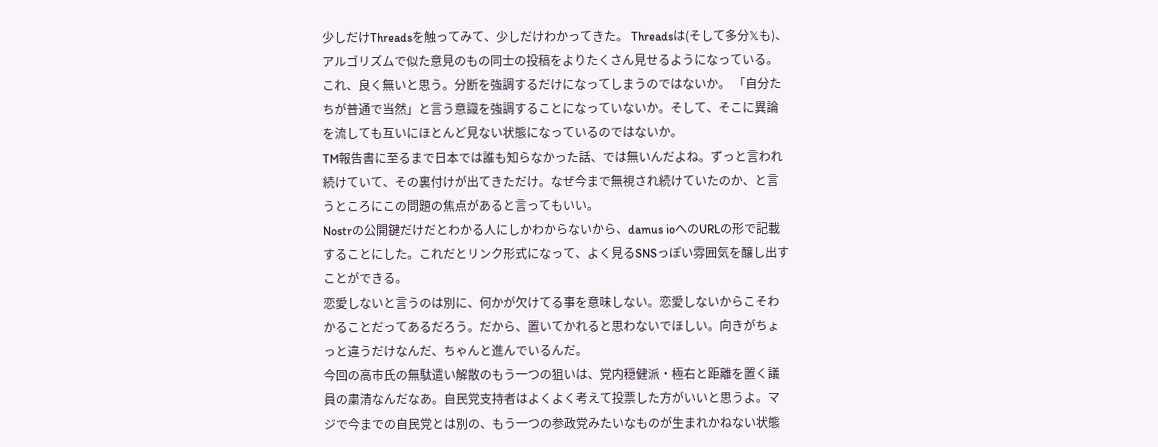少しだけThreadsを触ってみて、少しだけわかってきた。 Threadsは(そして多分𝕏も)、アルゴリズムで似た意見のもの同士の投稿をよりたくさん見せるようになっている。これ、良く無いと思う。分断を強調するだけになってしまうのではないか。 「自分たちが普通で当然」と言う意識を強調することになっていないか。そして、そこに異論を流しても互いにほとんど見ない状態になっているのではないか。
TM報告書に至るまで日本では誰も知らなかった話、では無いんだよね。ずっと言われ続けていて、その裏付けが出てきただけ。なぜ今まで無視され続けていたのか、と言うところにこの問題の焦点があると言ってもいい。
Nostrの公開鍵だけだとわかる人にしかわからないから、damus ioへのURLの形で記載することにした。これだとリンク形式になって、よく見るSNSっぽい雰囲気を醸し出すことができる。
恋愛しないと言うのは別に、何かが欠けてる事を意味しない。恋愛しないからこそわかることだってあるだろう。だから、置いてかれると思わないでほしい。向きがちょっと違うだけなんだ、ちゃんと進んでいるんだ。
今回の高市氏の無駄遣い解散のもう一つの狙いは、党内穏健派・極右と距離を置く議員の粛清なんだなあ。自民党支持者はよくよく考えて投票した方がいいと思うよ。マジで今までの自民党とは別の、もう一つの参政党みたいなものが生まれかねない状態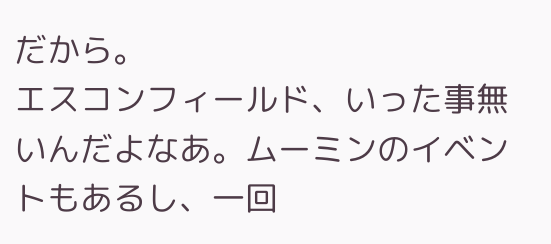だから。
エスコンフィールド、いった事無いんだよなあ。ムーミンのイベントもあるし、一回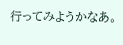行ってみようかなあ。